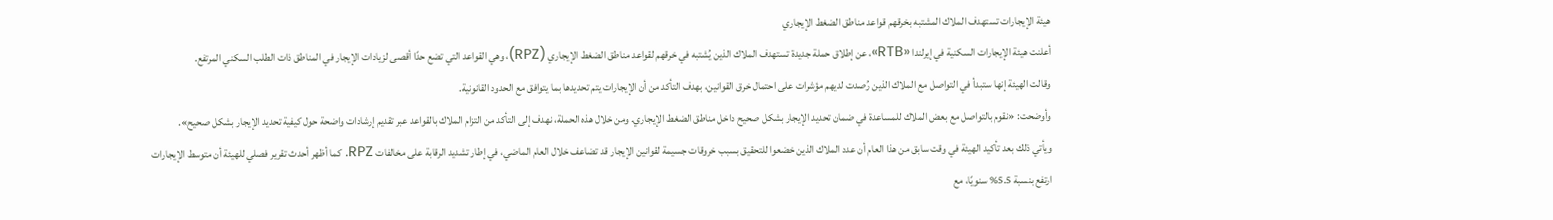هيئة الإيجارات تستهدف الملاك المشتبه بخرقهم قواعد مناطق الضغط الإيجاري
أعلنت هيئة الإيجارات السكنية في إيرلندا «RTB»، عن إطلاق حملة جديدة تستهدف الملاك الذين يُشتبه في خرقهم لقواعد مناطق الضغط الإيجاري (RPZ)، وهي القواعد التي تضع حدًا أقصى لزيادات الإيجار في المناطق ذات الطلب السكني المرتفع.
وقالت الهيئة إنها ستبدأ في التواصل مع الملاك الذين رُصدت لديهم مؤشرات على احتمال خرق القوانين، بهدف التأكد من أن الإيجارات يتم تحديدها بما يتوافق مع الحدود القانونية.
وأوضحت: «نقوم بالتواصل مع بعض الملاك للمساعدة في ضمان تحديد الإيجار بشكل صحيح داخل مناطق الضغط الإيجاري. ومن خلال هذه الحملة، نهدف إلى التأكد من التزام الملاك بالقواعد عبر تقديم إرشادات واضحة حول كيفية تحديد الإيجار بشكل صحيح».
ويأتي ذلك بعد تأكيد الهيئة في وقت سابق من هذا العام أن عدد الملاك الذين خضعوا للتحقيق بسبب خروقات جسيمة لقوانين الإيجار قد تضاعف خلال العام الماضي، في إطار تشديد الرقابة على مخالفات RPZ. كما أظهر أحدث تقرير فصلي للهيئة أن متوسط الإيجارات ارتفع بنسبة 5.5% سنويًا، مع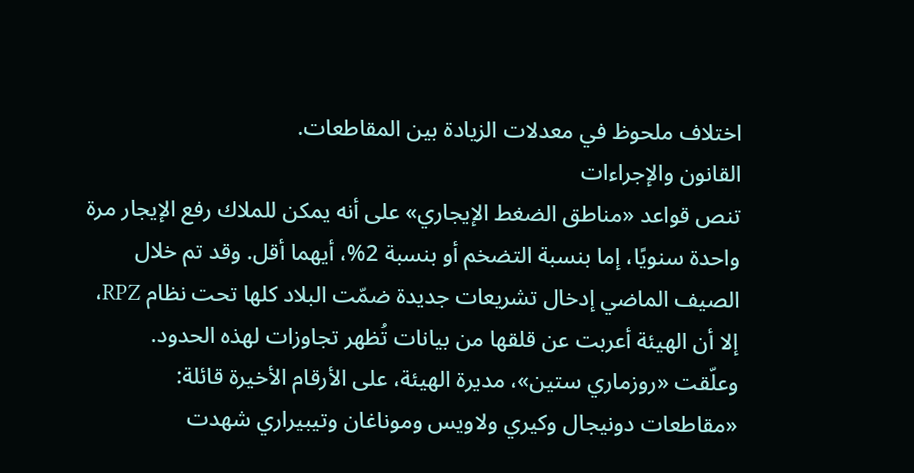اختلاف ملحوظ في معدلات الزيادة بين المقاطعات.
القانون والإجراءات
تنص قواعد «مناطق الضغط الإيجاري» على أنه يمكن للملاك رفع الإيجار مرة واحدة سنويًا، إما بنسبة التضخم أو بنسبة 2%، أيهما أقل. وقد تم خلال الصيف الماضي إدخال تشريعات جديدة ضمّت البلاد كلها تحت نظام RPZ، إلا أن الهيئة أعربت عن قلقها من بيانات تُظهر تجاوزات لهذه الحدود.
وعلّقت «روزماري ستين»، مديرة الهيئة، على الأرقام الأخيرة قائلة: «مقاطعات دونيجال وكيري ولاويس وموناغان وتيبيراري شهدت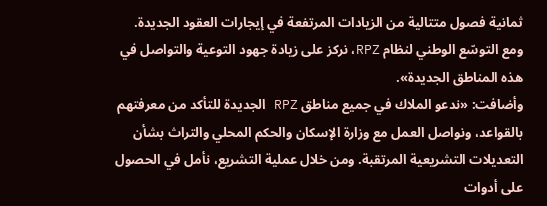ثمانية فصول متتالية من الزيادات المرتفعة في إيجارات العقود الجديدة. ومع التوسّع الوطني لنظام RPZ، نركز على زيادة جهود التوعية والتواصل في هذه المناطق الجديدة».
وأضافت: «ندعو الملاك في جميع مناطق RPZ الجديدة للتأكد من معرفتهم بالقواعد، ونواصل العمل مع وزارة الإسكان والحكم المحلي والتراث بشأن التعديلات التشريعية المرتقبة. ومن خلال عملية التشريع، نأمل في الحصول على أدوات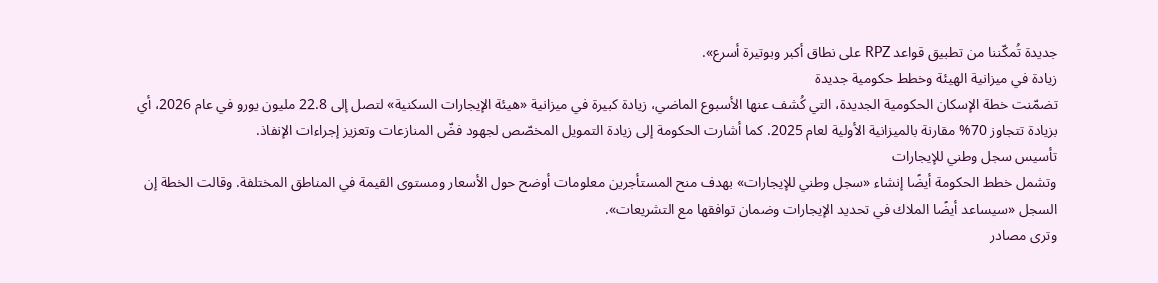جديدة تُمكّننا من تطبيق قواعد RPZ على نطاق أكبر وبوتيرة أسرع».
زيادة في ميزانية الهيئة وخطط حكومية جديدة
تضمّنت خطة الإسكان الحكومية الجديدة، التي كُشف عنها الأسبوع الماضي، زيادة كبيرة في ميزانية «هيئة الإيجارات السكنية» لتصل إلى 22.8 مليون يورو في عام 2026، أي بزيادة تتجاوز 70% مقارنة بالميزانية الأولية لعام 2025. كما أشارت الحكومة إلى زيادة التمويل المخصّص لجهود فضّ المنازعات وتعزيز إجراءات الإنفاذ.
تأسيس سجل وطني للإيجارات
وتشمل خطط الحكومة أيضًا إنشاء «سجل وطني للإيجارات» بهدف منح المستأجرين معلومات أوضح حول الأسعار ومستوى القيمة في المناطق المختلفة. وقالت الخطة إن السجل «سيساعد أيضًا الملاك في تحديد الإيجارات وضمان توافقها مع التشريعات».
وترى مصادر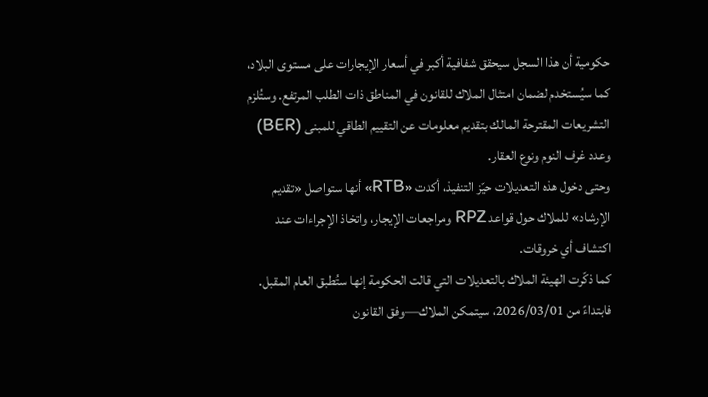حكومية أن هذا السجل سيحقق شفافية أكبر في أسعار الإيجارات على مستوى البلاد، كما سيُستخدم لضمان امتثال الملاك للقانون في المناطق ذات الطلب المرتفع. وستُلزم التشريعات المقترحة المالك بتقديم معلومات عن التقييم الطاقي للمبنى (BER) وعدد غرف النوم ونوع العقار.
وحتى دخول هذه التعديلات حيّز التنفيذ، أكدت «RTB» أنها ستواصل «تقديم الإرشاد» للملاك حول قواعد RPZ ومراجعات الإيجار، واتخاذ الإجراءات عند اكتشاف أي خروقات.
كما ذكّرت الهيئة الملاك بالتعديلات التي قالت الحكومة إنها ستُطبق العام المقبل. فابتداءً من 2026/03/01، سيتمكن الملاك—وفق القانون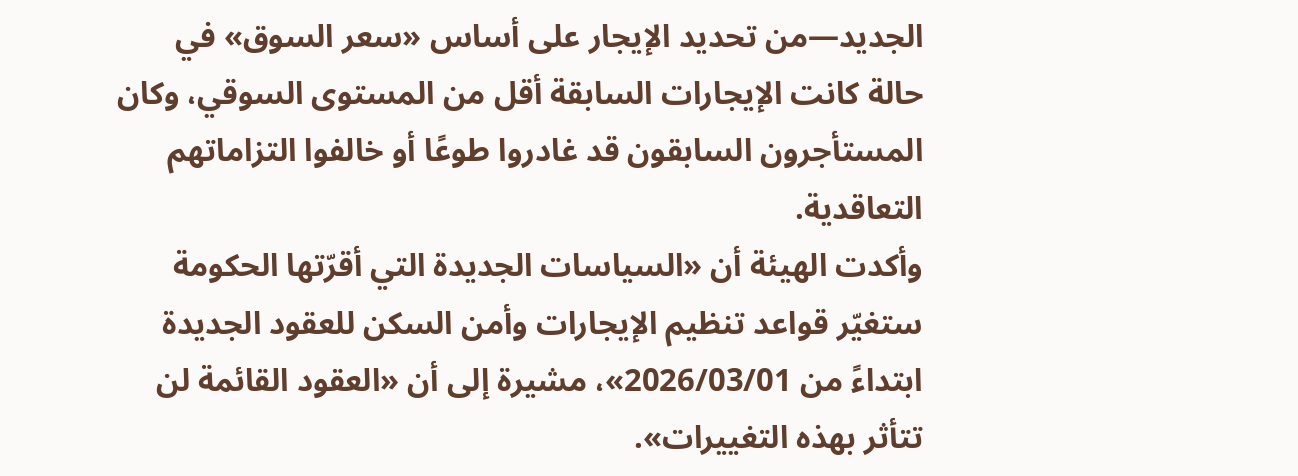الجديد—من تحديد الإيجار على أساس «سعر السوق» في حالة كانت الإيجارات السابقة أقل من المستوى السوقي، وكان المستأجرون السابقون قد غادروا طوعًا أو خالفوا التزاماتهم التعاقدية.
وأكدت الهيئة أن «السياسات الجديدة التي أقرّتها الحكومة ستغيّر قواعد تنظيم الإيجارات وأمن السكن للعقود الجديدة ابتداءً من 2026/03/01»، مشيرة إلى أن «العقود القائمة لن تتأثر بهذه التغييرات».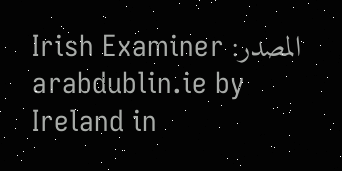المصدر: Irish Examiner
arabdublin.ie by Ireland in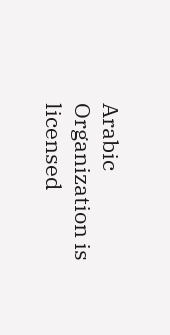Arabic Organization is licensed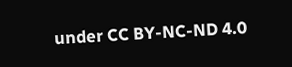under CC BY-NC-ND 4.0